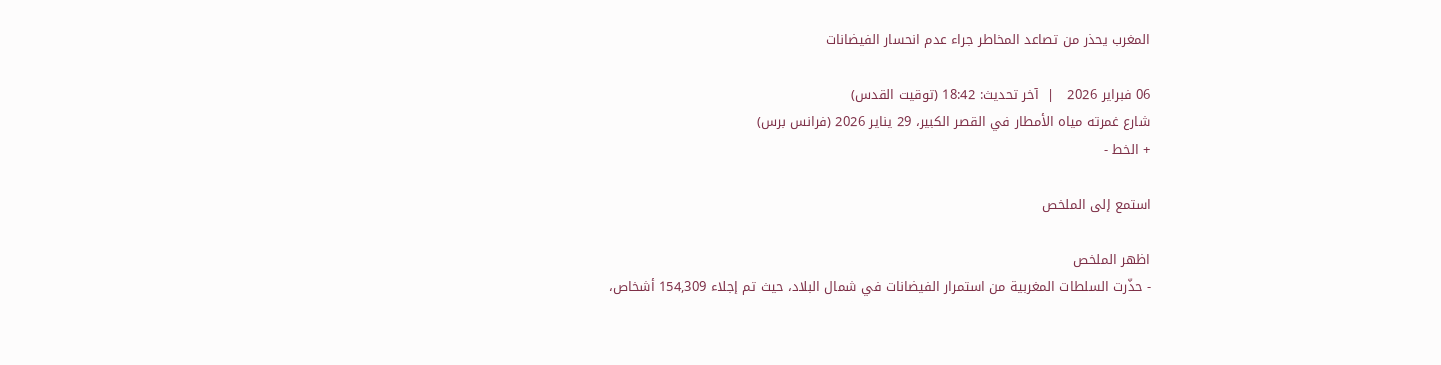المغرب يحذر من تصاعد المخاطر جراء عدم انحسار الفيضانات

06 فبراير 2026   |  آخر تحديث: 18:42 (توقيت القدس)
شارع غمرته مياه الأمطار في القصر الكبير، 29 يناير 2026 (فرانس برس)
+ الخط -

استمع إلى الملخص

اظهر الملخص
- حذّرت السلطات المغربية من استمرار الفيضانات في شمال البلاد، حيث تم إجلاء 154,309 أشخاص،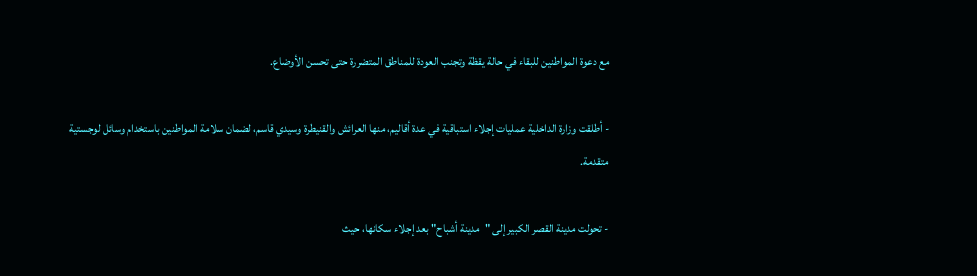مع دعوة المواطنين للبقاء في حالة يقظة وتجنب العودة للمناطق المتضررة حتى تحسن الأوضاع.

- أطلقت وزارة الداخلية عمليات إجلاء استباقية في عدة أقاليم، منها العرائش والقنيطرة وسيدي قاسم، لضمان سلامة المواطنين باستخدام وسائل لوجستية متقدمة.

- تحولت مدينة القصر الكبير إلى "مدينة أشباح" بعد إجلاء سكانها، حيث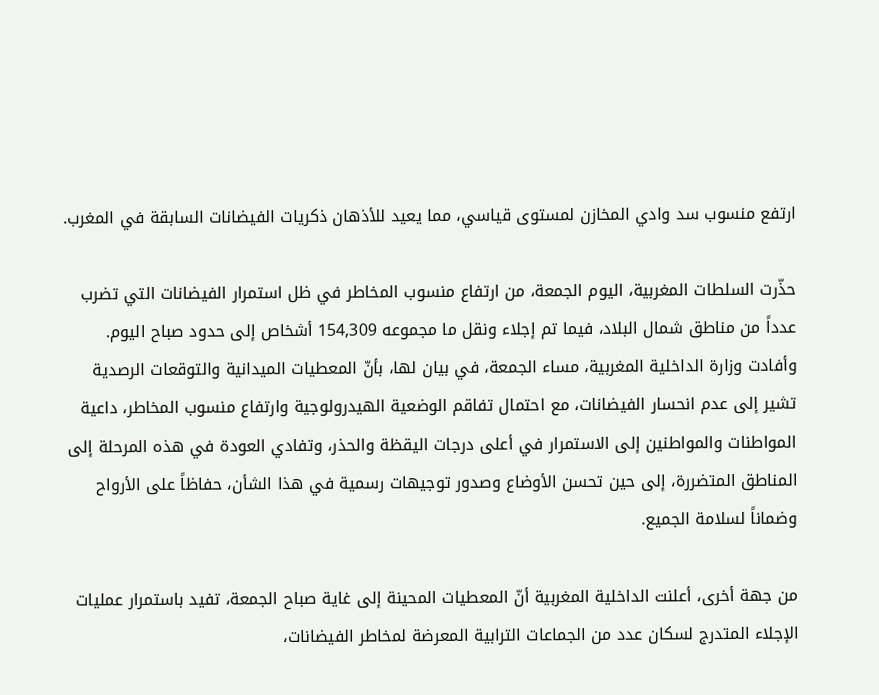ارتفع منسوب سد وادي المخازن لمستوى قياسي، مما يعيد للأذهان ذكريات الفيضانات السابقة في المغرب.

حذّرت السلطات المغربية، اليوم الجمعة، من ارتفاع منسوب المخاطر في ظل استمرار الفيضانات التي تضرب عدداً من مناطق شمال البلاد، فيما تم إجلاء ونقل ما مجموعه 154,309 أشخاص إلى حدود صباح اليوم. وأفادت وزارة الداخلية المغربية، مساء الجمعة، في بيان لها، بأنّ المعطيات الميدانية والتوقعات الرصدية تشير إلى عدم انحسار الفيضانات، مع احتمال تفاقم الوضعية الهيدرولوجية وارتفاع منسوب المخاطر، داعية المواطنات والمواطنين إلى الاستمرار في أعلى درجات اليقظة والحذر، وتفادي العودة في هذه المرحلة إلى المناطق المتضررة، إلى حين تحسن الأوضاع وصدور توجيهات رسمية في هذا الشأن، حفاظاً على الأرواح وضماناً لسلامة الجميع.

من جهة أخرى، أعلنت الداخلية المغربية أنّ المعطيات المحينة إلى غاية صباح الجمعة، تفيد باستمرار عمليات الإجلاء المتدرج لسكان عدد من الجماعات الترابية المعرضة لمخاطر الفيضانات،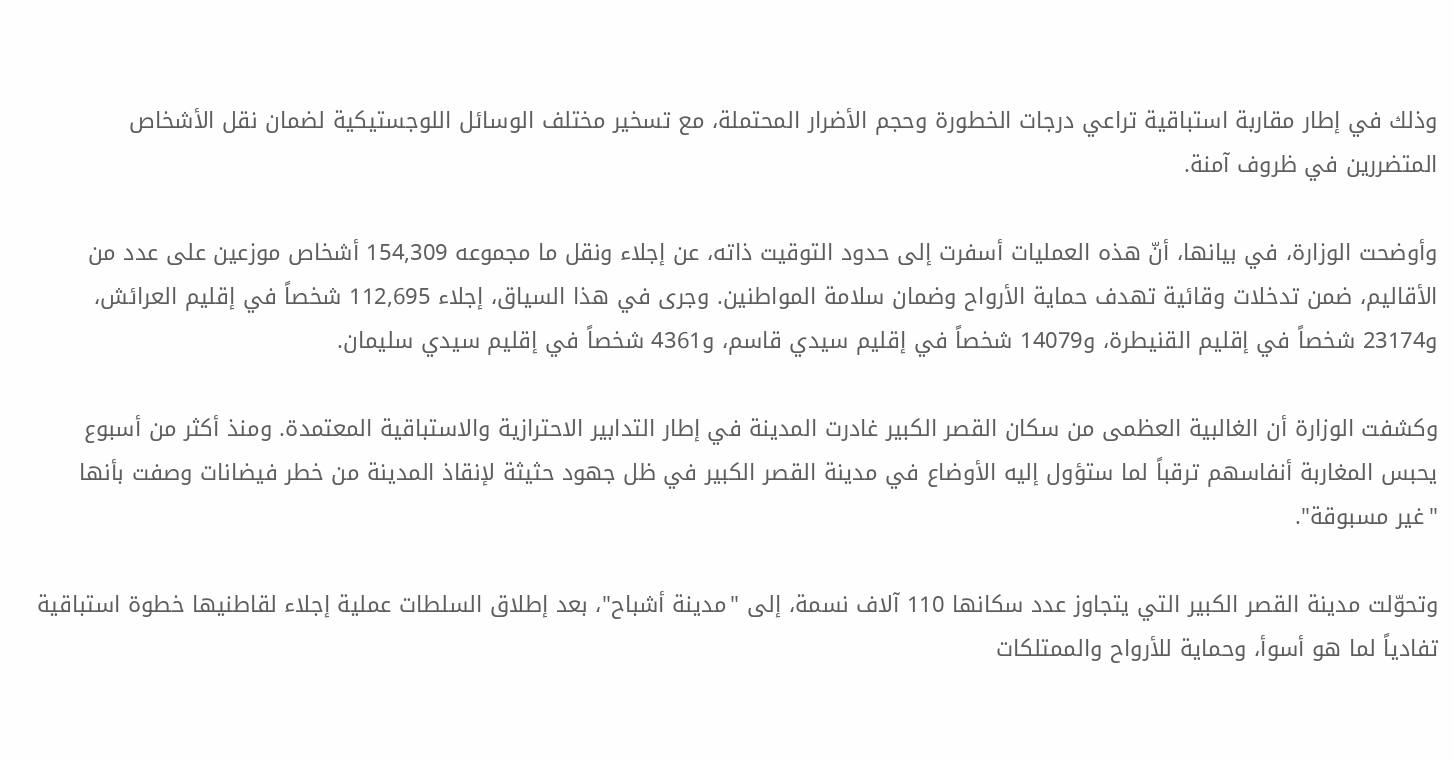وذلك في إطار مقاربة استباقية تراعي درجات الخطورة وحجم الأضرار المحتملة، مع تسخير مختلف الوسائل اللوجستيكية لضمان نقل الأشخاص المتضررين في ظروف آمنة.

وأوضحت الوزارة، في بيانها، أنّ هذه العمليات أسفرت إلى حدود التوقيت ذاته، عن إجلاء ونقل ما مجموعه 154,309 أشخاص موزعين على عدد من الأقاليم، ضمن تدخلات وقائية تهدف حماية الأرواح وضمان سلامة المواطنين. وجرى في هذا السياق، إجلاء 112,695 شخصاً في إقليم العرائش، و23174 شخصاً في إقليم القنيطرة، و14079 شخصاً في إقليم سيدي قاسم، و4361 شخصاً في إقليم سيدي سليمان.

وكشفت الوزارة أن الغالبية العظمى من سكان القصر الكبير غادرت المدينة في إطار التدابير الاحترازية والاستباقية المعتمدة. ومنذ أكثر من أسبوع يحبس المغاربة أنفاسهم ترقباً لما ستؤول إليه الأوضاع في مدينة القصر الكبير في ظل جهود حثيثة لإنقاذ المدينة من خطر فيضانات وصفت بأنها "غير مسبوقة".

وتحوّلت مدينة القصر الكبير التي يتجاوز عدد سكانها 110 آلاف نسمة، إلى "مدينة أشباح"، بعد إطلاق السلطات عملية إجلاء لقاطنيها خطوة استباقية تفادياً لما هو أسوأ، وحماية للأرواح والممتلكات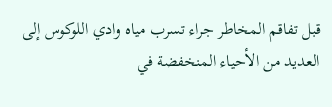قبل تفاقم المخاطر جراء تسرب مياه وادي اللوكوس إلى العديد من الأحياء المنخفضة في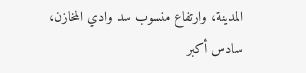المدينة، وارتفاع منسوب سد وادي المخازن، سادس أكبر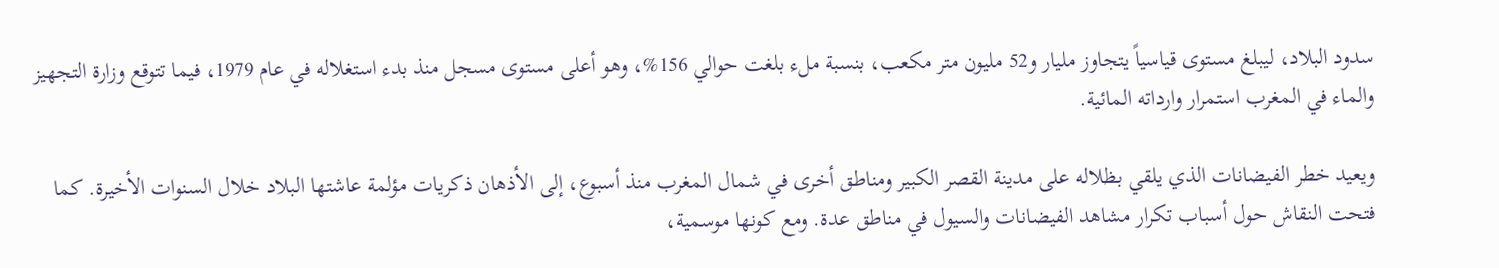سدود البلاد، ليبلغ مستوى قياسياً يتجاوز مليار و52 مليون متر مكعب، بنسبة ملء بلغت حوالي 156%، وهو أعلى مستوى مسجل منذ بدء استغلاله في عام 1979، فيما تتوقع وزارة التجهيز والماء في المغرب استمرار وارداته المائية.

ويعيد خطر الفيضانات الذي يلقي بظلاله على مدينة القصر الكبير ومناطق أخرى في شمال المغرب منذ أسبوع، إلى الأذهان ذكريات مؤلمة عاشتها البلاد خلال السنوات الأخيرة. كما فتحت النقاش حول أسباب تكرار مشاهد الفيضانات والسيول في مناطق عدة. ومع كونها موسمية،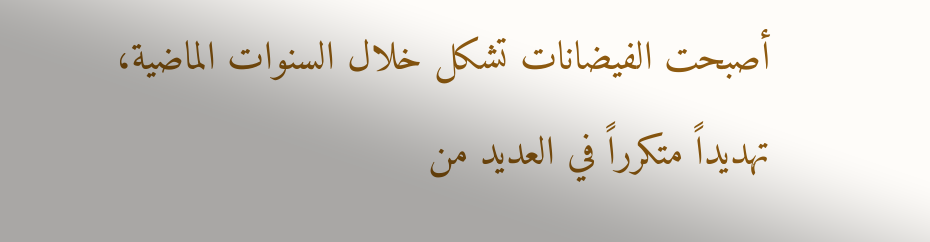أصبحت الفيضانات تشكل خلال السنوات الماضية، تهديداً متكرراً في العديد من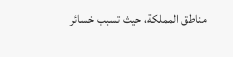مناطق المملكة، حيث تسبب خسائر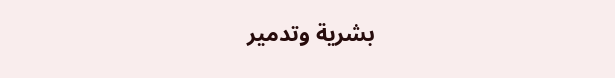بشرية وتدمير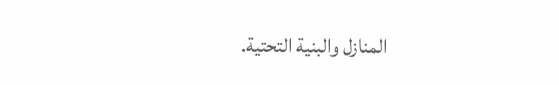المنازل والبنية التحتية.